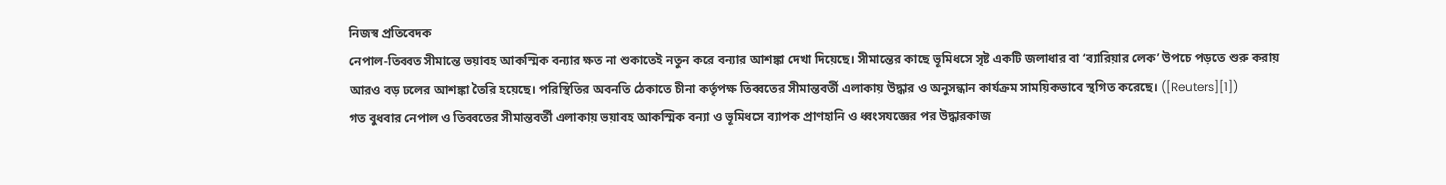নিজস্ব প্রতিবেদক
নেপাল-তিব্বত সীমান্তে ভয়াবহ আকস্মিক বন্যার ক্ষত না শুকাতেই নতুন করে বন্যার আশঙ্কা দেখা দিয়েছে। সীমান্তের কাছে ভূমিধসে সৃষ্ট একটি জলাধার বা ‘ব্যারিয়ার লেক’ উপচে পড়তে শুরু করায় আরও বড় ঢলের আশঙ্কা তৈরি হয়েছে। পরিস্থিতির অবনতি ঠেকাতে চীনা কর্তৃপক্ষ তিব্বতের সীমান্তবর্তী এলাকায় উদ্ধার ও অনুসন্ধান কার্যক্রম সাময়িকভাবে স্থগিত করেছে। ([Reuters][1])
গত বুধবার নেপাল ও তিব্বতের সীমান্তবর্তী এলাকায় ভয়াবহ আকস্মিক বন্যা ও ভূমিধসে ব্যাপক প্রাণহানি ও ধ্বংসযজ্ঞের পর উদ্ধারকাজ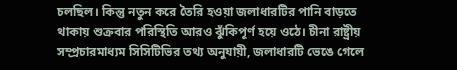চলছিল। কিন্তু নতুন করে তৈরি হওয়া জলাধারটির পানি বাড়তে থাকায় শুক্রবার পরিস্থিতি আরও ঝুঁকিপূর্ণ হয়ে ওঠে। চীনা রাষ্ট্রীয় সম্প্রচারমাধ্যম সিসিটিভির তথ্য অনুযায়ী, জলাধারটি ভেঙে গেলে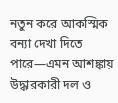নতুন করে আকস্মিক বন্যা দেখা দিতে পারে—এমন আশঙ্কায় উদ্ধারকারী দল ও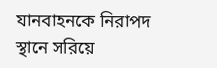যানবাহনকে নিরাপদ স্থানে সরিয়ে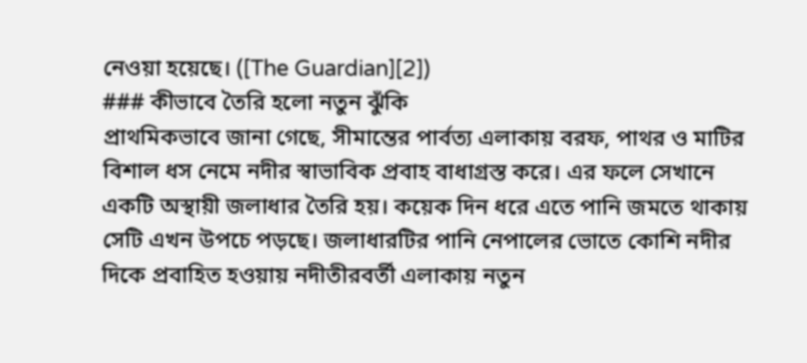নেওয়া হয়েছে। ([The Guardian][2])
### কীভাবে তৈরি হলো নতুন ঝুঁকি
প্রাথমিকভাবে জানা গেছে, সীমান্তের পার্বত্য এলাকায় বরফ, পাথর ও মাটির বিশাল ধস নেমে নদীর স্বাভাবিক প্রবাহ বাধাগ্রস্ত করে। এর ফলে সেখানে একটি অস্থায়ী জলাধার তৈরি হয়। কয়েক দিন ধরে এতে পানি জমতে থাকায় সেটি এখন উপচে পড়ছে। জলাধারটির পানি নেপালের ভোতে কোশি নদীর দিকে প্রবাহিত হওয়ায় নদীতীরবর্তী এলাকায় নতুন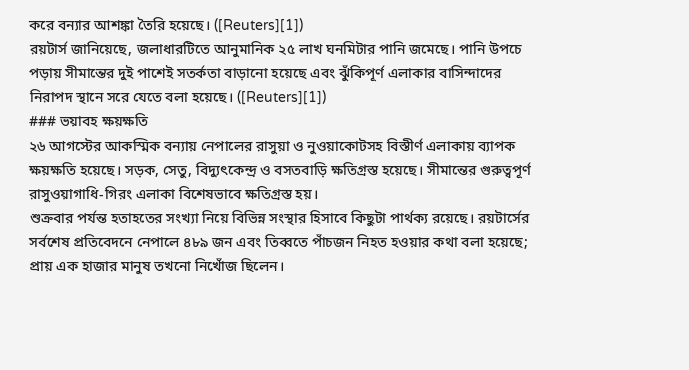করে বন্যার আশঙ্কা তৈরি হয়েছে। ([Reuters][1])
রয়টার্স জানিয়েছে, জলাধারটিতে আনুমানিক ২৫ লাখ ঘনমিটার পানি জমেছে। পানি উপচে পড়ায় সীমান্তের দুই পাশেই সতর্কতা বাড়ানো হয়েছে এবং ঝুঁকিপূর্ণ এলাকার বাসিন্দাদের নিরাপদ স্থানে সরে যেতে বলা হয়েছে। ([Reuters][1])
### ভয়াবহ ক্ষয়ক্ষতি
২৬ আগস্টের আকস্মিক বন্যায় নেপালের রাসুয়া ও নুওয়াকোটসহ বিস্তীর্ণ এলাকায় ব্যাপক ক্ষয়ক্ষতি হয়েছে। সড়ক, সেতু, বিদ্যুৎকেন্দ্র ও বসতবাড়ি ক্ষতিগ্রস্ত হয়েছে। সীমান্তের গুরুত্বপূর্ণ রাসুওয়াগাধি-গিরং এলাকা বিশেষভাবে ক্ষতিগ্রস্ত হয়।
শুক্রবার পর্যন্ত হতাহতের সংখ্যা নিয়ে বিভিন্ন সংস্থার হিসাবে কিছুটা পার্থক্য রয়েছে। রয়টার্সের সর্বশেষ প্রতিবেদনে নেপালে ৪৮৯ জন এবং তিব্বতে পাঁচজন নিহত হওয়ার কথা বলা হয়েছে; প্রায় এক হাজার মানুষ তখনো নিখোঁজ ছিলেন।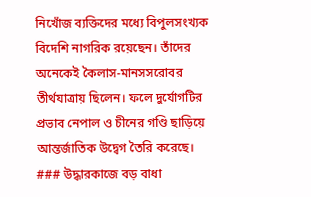নিখোঁজ ব্যক্তিদের মধ্যে বিপুলসংখ্যক বিদেশি নাগরিক রয়েছেন। তাঁদের অনেকেই কৈলাস-মানসসরোবর তীর্থযাত্রায় ছিলেন। ফলে দুর্যোগটির প্রভাব নেপাল ও চীনের গণ্ডি ছাড়িয়ে আন্তর্জাতিক উদ্বেগ তৈরি করেছে।
### উদ্ধারকাজে বড় বাধা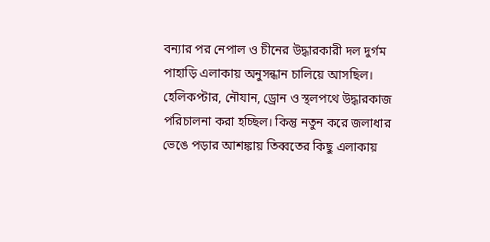বন্যার পর নেপাল ও চীনের উদ্ধারকারী দল দুর্গম পাহাড়ি এলাকায় অনুসন্ধান চালিয়ে আসছিল। হেলিকপ্টার, নৌযান, ড্রোন ও স্থলপথে উদ্ধারকাজ পরিচালনা করা হচ্ছিল। কিন্তু নতুন করে জলাধার ভেঙে পড়ার আশঙ্কায় তিব্বতের কিছু এলাকায়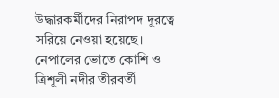উদ্ধারকর্মীদের নিরাপদ দূরত্বে সরিয়ে নেওয়া হয়েছে।
নেপালের ভোতে কোশি ও ত্রিশূলী নদীর তীরবর্তী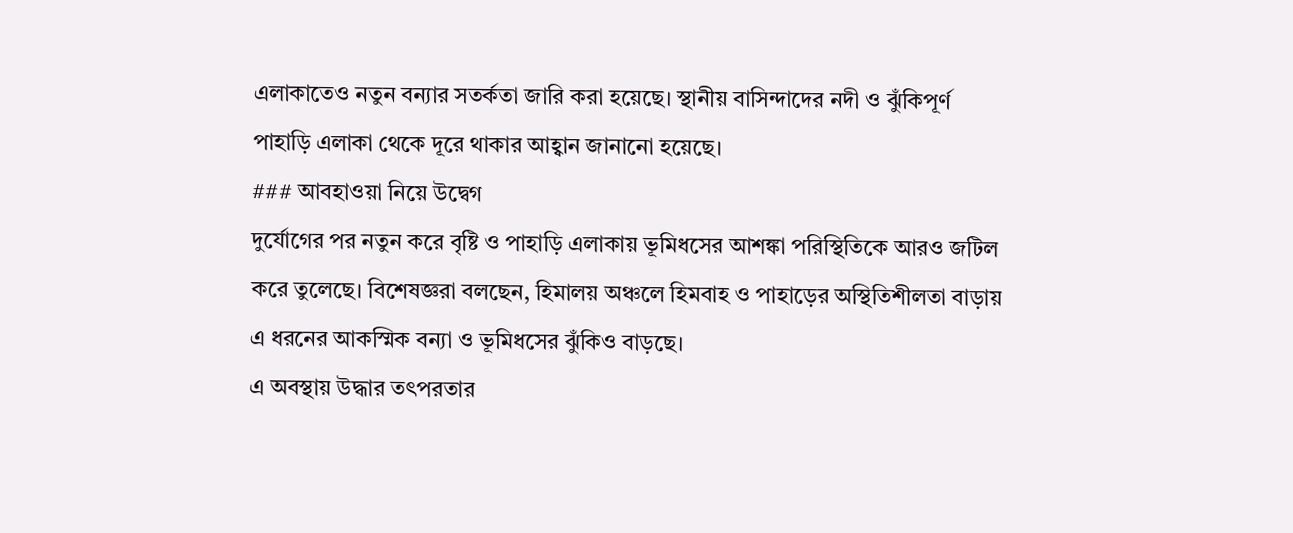এলাকাতেও নতুন বন্যার সতর্কতা জারি করা হয়েছে। স্থানীয় বাসিন্দাদের নদী ও ঝুঁকিপূর্ণ পাহাড়ি এলাকা থেকে দূরে থাকার আহ্বান জানানো হয়েছে।
### আবহাওয়া নিয়ে উদ্বেগ
দুর্যোগের পর নতুন করে বৃষ্টি ও পাহাড়ি এলাকায় ভূমিধসের আশঙ্কা পরিস্থিতিকে আরও জটিল করে তুলেছে। বিশেষজ্ঞরা বলছেন, হিমালয় অঞ্চলে হিমবাহ ও পাহাড়ের অস্থিতিশীলতা বাড়ায় এ ধরনের আকস্মিক বন্যা ও ভূমিধসের ঝুঁকিও বাড়ছে।
এ অবস্থায় উদ্ধার তৎপরতার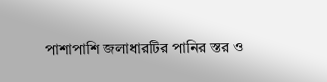পাশাপাশি জলাধারটির পানির স্তর ও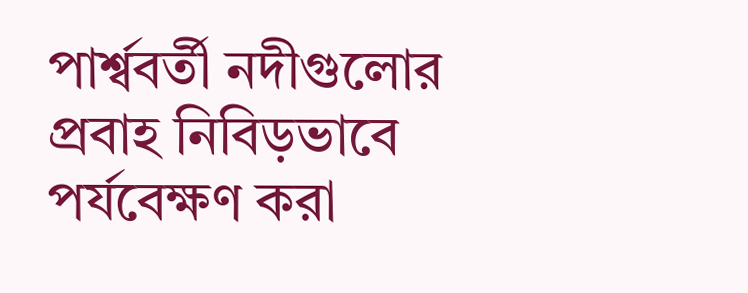পার্শ্ববর্তী নদীগুলোর প্রবাহ নিবিড়ভাবে পর্যবেক্ষণ করা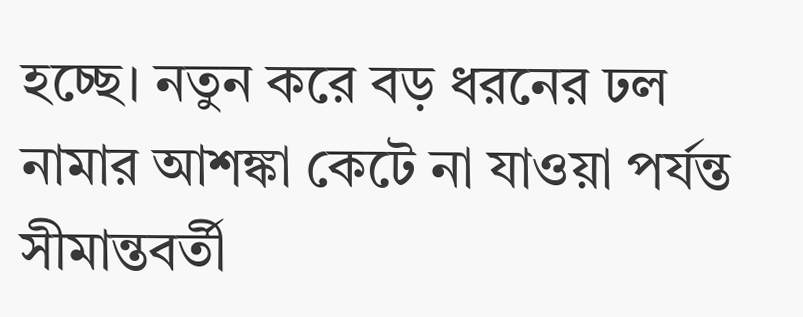হচ্ছে। নতুন করে বড় ধরনের ঢল নামার আশঙ্কা কেটে না যাওয়া পর্যন্ত সীমান্তবর্তী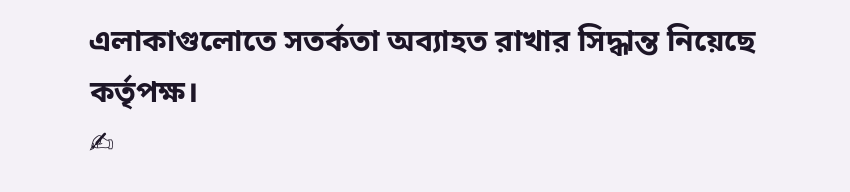এলাকাগুলোতে সতর্কতা অব্যাহত রাখার সিদ্ধান্ত নিয়েছে কর্তৃপক্ষ।
✍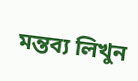মন্তব্য লিখুন